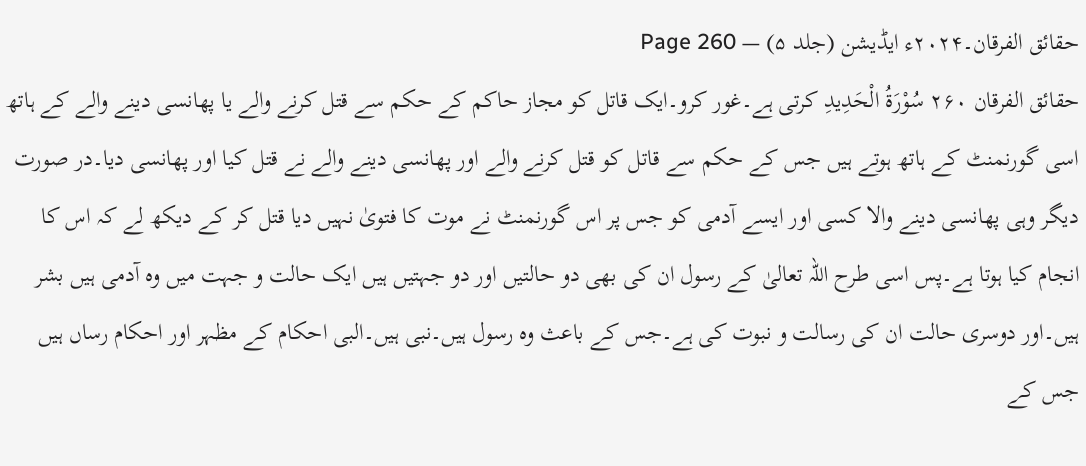حقائق الفرقان۔۲۰۲۴ء ایڈیشن (جلد ۵) — Page 260
حقائق الفرقان ۲۶۰ سُوْرَةُ الْحَدِيدِ کرتی ہے۔غور کرو۔ایک قاتل کو مجاز حاکم کے حکم سے قتل کرنے والے یا پھانسی دینے والے کے ہاتھ اسی گورنمنٹ کے ہاتھ ہوتے ہیں جس کے حکم سے قاتل کو قتل کرنے والے اور پھانسی دینے والے نے قتل کیا اور پھانسی دیا۔در صورت دیگر وہی پھانسی دینے والا کسی اور ایسے آدمی کو جس پر اس گورنمنٹ نے موت کا فتویٰ نہیں دیا قتل کر کے دیکھ لے کہ اس کا انجام کیا ہوتا ہے۔پس اسی طرح اللہ تعالیٰ کے رسول ان کی بھی دو حالتیں اور دو جہتیں ہیں ایک حالت و جہت میں وہ آدمی ہیں بشر ہیں۔اور دوسری حالت ان کی رسالت و نبوت کی ہے۔جس کے باعث وہ رسول ہیں۔نبی ہیں۔البی احکام کے مظہر اور احکام رساں ہیں جس کے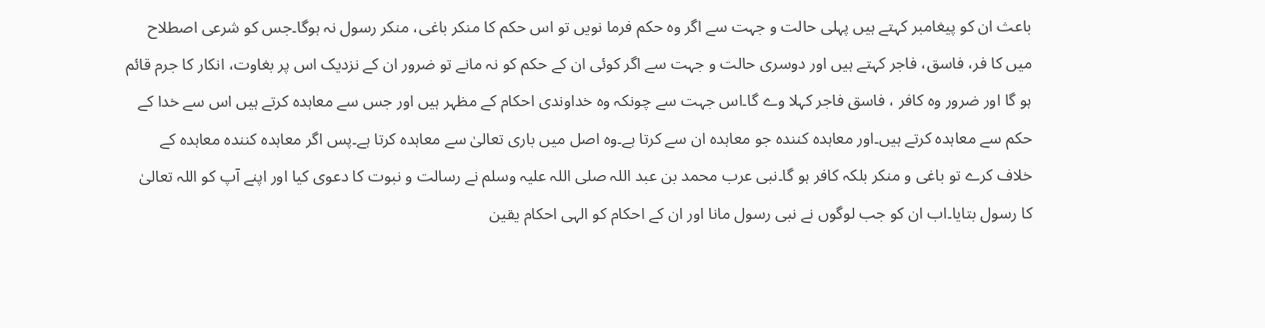باعث ان کو پیغامبر کہتے ہیں پہلی حالت و جہت سے اگر وہ حکم فرما نویں تو اس حکم کا منکر باغی، منکر رسول نہ ہوگا۔جس کو شرعی اصطلاح میں کا فر، فاسق، فاجر کہتے ہیں اور دوسری حالت و جہت سے اگر کوئی ان کے حکم کو نہ مانے تو ضرور ان کے نزدیک اس پر بغاوت، انکار کا جرم قائم ہو گا اور ضرور وہ کافر ، فاسق فاجر کہلا وے گا۔اس جہت سے چونکہ وہ خداوندی احکام کے مظہر ہیں اور جس سے معاہدہ کرتے ہیں اس سے خدا کے حکم سے معاہدہ کرتے ہیں۔اور معاہدہ کنندہ جو معاہدہ ان سے کرتا ہے۔وہ اصل میں باری تعالیٰ سے معاہدہ کرتا ہے۔پس اگر معاہدہ کنندہ معاہدہ کے خلاف کرے تو باغی و منکر بلکہ کافر ہو گا۔نبی عرب محمد بن عبد اللہ صلی اللہ علیہ وسلم نے رسالت و نبوت کا دعوی کیا اور اپنے آپ کو اللہ تعالیٰ کا رسول بتایا۔اب ان کو جب لوگوں نے نبی رسول مانا اور ان کے احکام کو الہی احکام یقین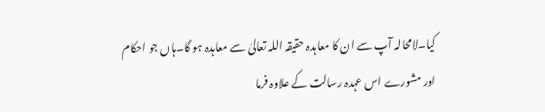کیا۔لامحالہ آپ سے ان کا معاہدہ حقیقہ اللہ تعالیٰ سے معاہدہ ہو گا۔ہاں جو احکام اور مشورے اس عہدہ رسالت کے علاوہ فرما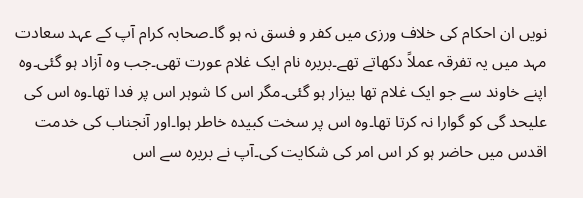نویں ان احکام کی خلاف ورزی میں کفر و فسق نہ ہو گا۔صحابہ کرام آپ کے عہد سعادت مہد میں یہ تفرقہ عملاً دکھاتے تھے۔بریرہ نام ایک غلام عورت تھی۔جب وہ آزاد ہو گئی۔وہ اپنے خاوند سے جو ایک غلام تھا بیزار ہو گئی۔مگر اس کا شوہر اس پر فدا تھا۔وہ اس کی علیحد گی کو گوارا نہ کرتا تھا۔وہ اس پر سخت کبیدہ خاطر ہوا۔اور آنجناب کی خدمت اقدس میں حاضر ہو کر اس امر کی شکایت کی۔آپ نے بریرہ سے اس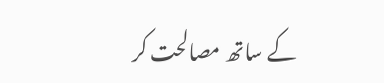کے ساتھ مصالحت کر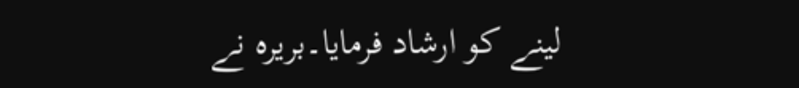لینے کو ارشاد فرمایا۔بریرہ نے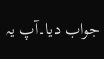جواب دیا۔آپ یہ